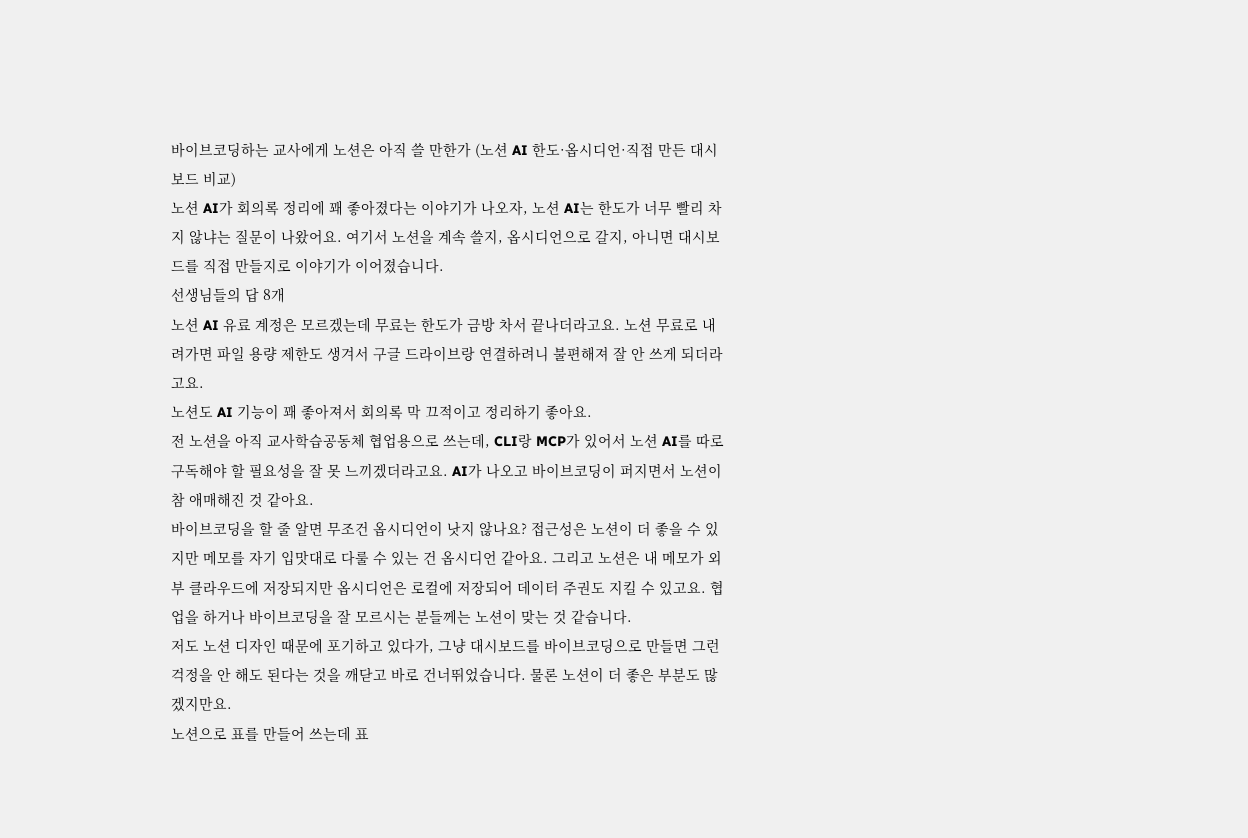바이브코딩하는 교사에게 노션은 아직 쓸 만한가 (노션 AI 한도·옵시디언·직접 만든 대시보드 비교)
노션 AI가 회의록 정리에 꽤 좋아졌다는 이야기가 나오자, 노션 AI는 한도가 너무 빨리 차지 않냐는 질문이 나왔어요. 여기서 노션을 계속 쓸지, 옵시디언으로 갈지, 아니면 대시보드를 직접 만들지로 이야기가 이어졌습니다.
선생님들의 답 8개
노션 AI 유료 계정은 모르겠는데 무료는 한도가 금방 차서 끝나더라고요. 노션 무료로 내려가면 파일 용량 제한도 생겨서 구글 드라이브랑 연결하려니 불편해져 잘 안 쓰게 되더라고요.
노션도 AI 기능이 꽤 좋아져서 회의록 막 끄적이고 정리하기 좋아요.
전 노션을 아직 교사학습공동체 협업용으로 쓰는데, CLI랑 MCP가 있어서 노션 AI를 따로 구독해야 할 필요성을 잘 못 느끼겠더라고요. AI가 나오고 바이브코딩이 퍼지면서 노션이 참 애매해진 것 같아요.
바이브코딩을 할 줄 알면 무조건 옵시디언이 낫지 않나요? 접근성은 노션이 더 좋을 수 있지만 메모를 자기 입맛대로 다룰 수 있는 건 옵시디언 같아요. 그리고 노션은 내 메모가 외부 클라우드에 저장되지만 옵시디언은 로컬에 저장되어 데이터 주권도 지킬 수 있고요. 협업을 하거나 바이브코딩을 잘 모르시는 분들께는 노션이 맞는 것 같습니다.
저도 노션 디자인 때문에 포기하고 있다가, 그냥 대시보드를 바이브코딩으로 만들면 그런 걱정을 안 해도 된다는 것을 깨닫고 바로 건너뛰었습니다. 물론 노션이 더 좋은 부분도 많겠지만요.
노션으로 표를 만들어 쓰는데 표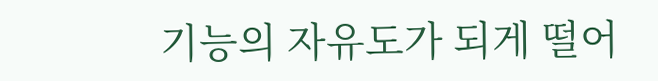기능의 자유도가 되게 떨어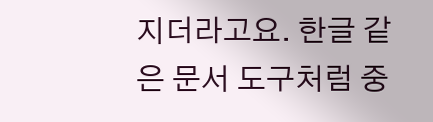지더라고요. 한글 같은 문서 도구처럼 중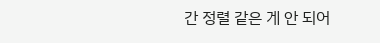간 정렬 같은 게 안 되어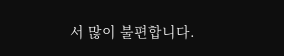서 많이 불편합니다.